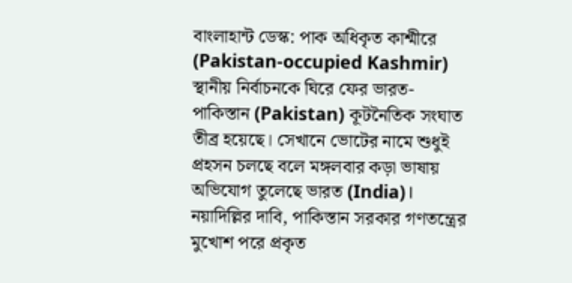বাংলাহান্ট ডেস্ক: পাক অধিকৃত কাশ্মীরে (Pakistan-occupied Kashmir) স্থানীয় নির্বাচনকে ঘিরে ফের ভারত-পাকিস্তান (Pakistan) কূটনৈতিক সংঘাত তীব্র হয়েছে। সেখানে ভোটের নামে শুধুই প্রহসন চলছে বলে মঙ্গলবার কড়া ভাষায় অভিযোগ তুলেছে ভারত (India)। নয়াদিল্লির দাবি, পাকিস্তান সরকার গণতন্ত্রের মুখোশ পরে প্রকৃত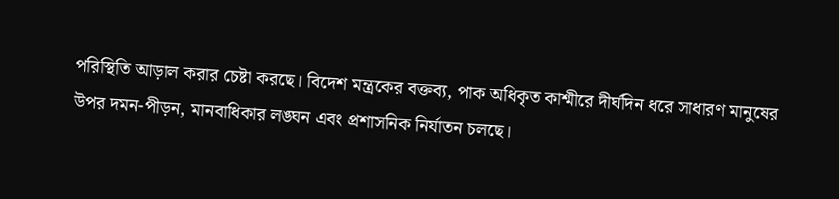পরিস্থিতি আড়াল করার চেষ্টা করছে। বিদেশ মন্ত্রকের বক্তব্য, পাক অধিকৃত কাশ্মীরে দীর্ঘদিন ধরে সাধারণ মানুষের উপর দমন-পীড়ন, মানবাধিকার লঙ্ঘন এবং প্রশাসনিক নির্যাতন চলছে।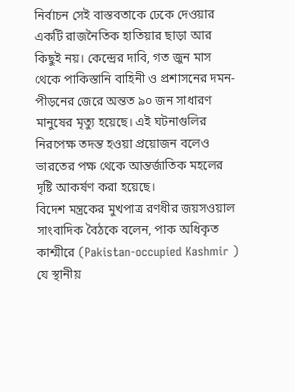নির্বাচন সেই বাস্তবতাকে ঢেকে দেওয়ার একটি রাজনৈতিক হাতিয়ার ছাড়া আর কিছুই নয়। কেন্দ্রের দাবি, গত জুন মাস থেকে পাকিস্তানি বাহিনী ও প্রশাসনের দমন-পীড়নের জেরে অন্তত ৯০ জন সাধারণ মানুষের মৃত্যু হয়েছে। এই ঘটনাগুলির নিরপেক্ষ তদন্ত হওয়া প্রয়োজন বলেও ভারতের পক্ষ থেকে আন্তর্জাতিক মহলের দৃষ্টি আকর্ষণ করা হয়েছে।
বিদেশ মন্ত্রকের মুখপাত্র রণধীর জয়সওয়াল সাংবাদিক বৈঠকে বলেন, পাক অধিকৃত কাশ্মীরে (Pakistan-occupied Kashmir ) যে স্থানীয়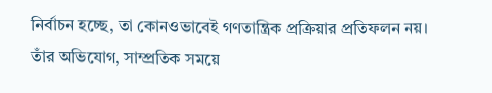নির্বাচন হচ্ছে, তা কোনওভাবেই গণতান্ত্রিক প্রক্রিয়ার প্রতিফলন নয়। তাঁর অভিযোগ, সাম্প্রতিক সময়ে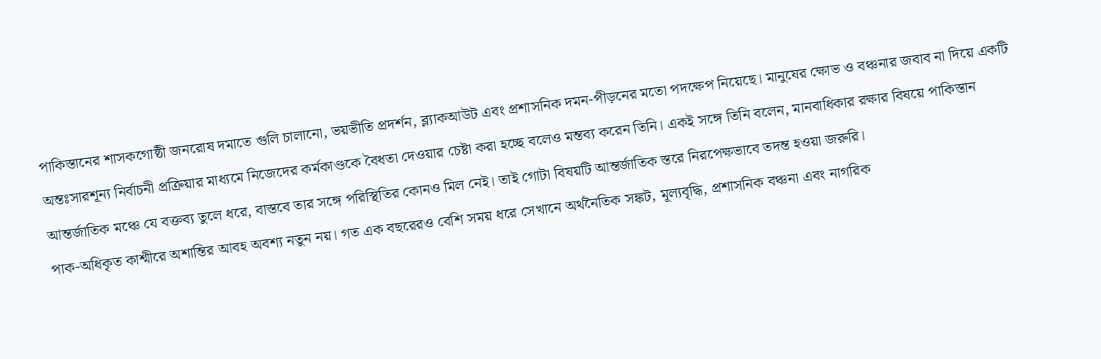পাকিস্তানের শাসকগোষ্ঠী জনরোষ দমাতে গুলি চালানো, ভয়ভীতি প্রদর্শন, ব্ল্যাকআউট এবং প্রশাসনিক দমন-পীড়নের মতো পদক্ষেপ নিয়েছে। মানুষের ক্ষোভ ও বঞ্চনার জবাব না দিয়ে একটি অন্তঃসারশূন্য নির্বাচনী প্রক্রিয়ার মাধ্যমে নিজেদের কর্মকাণ্ডকে বৈধতা দেওয়ার চেষ্টা করা হচ্ছে বলেও মন্তব্য করেন তিনি। একই সঙ্গে তিনি বলেন, মানবাধিকার রক্ষার বিষয়ে পাকিস্তান আন্তর্জাতিক মঞ্চে যে বক্তব্য তুলে ধরে, বাস্তবে তার সঙ্গে পরিস্থিতির কোনও মিল নেই। তাই গোটা বিষয়টি আন্তর্জাতিক স্তরে নিরপেক্ষভাবে তদন্ত হওয়া জরুরি।
পাক-অধিকৃত কাশ্মীরে অশান্তির আবহ অবশ্য নতুন নয়। গত এক বছরেরও বেশি সময় ধরে সেখানে অর্থনৈতিক সঙ্কট, মূল্যবৃদ্ধি, প্রশাসনিক বঞ্চনা এবং নাগরিক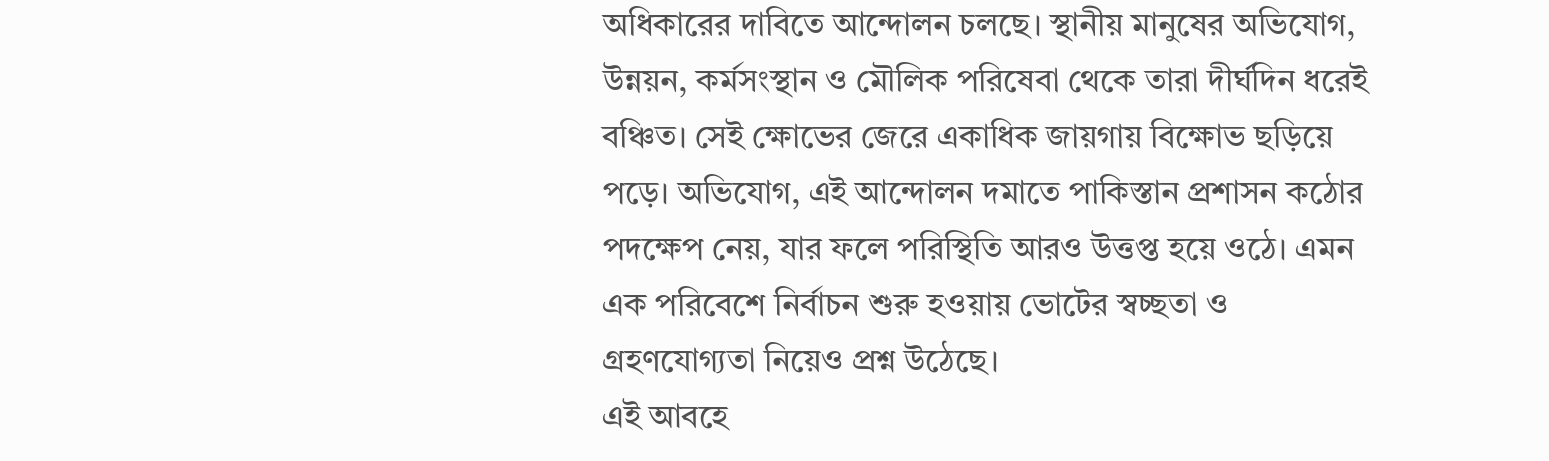অধিকারের দাবিতে আন্দোলন চলছে। স্থানীয় মানুষের অভিযোগ, উন্নয়ন, কর্মসংস্থান ও মৌলিক পরিষেবা থেকে তারা দীর্ঘদিন ধরেই বঞ্চিত। সেই ক্ষোভের জেরে একাধিক জায়গায় বিক্ষোভ ছড়িয়ে পড়ে। অভিযোগ, এই আন্দোলন দমাতে পাকিস্তান প্রশাসন কঠোর পদক্ষেপ নেয়, যার ফলে পরিস্থিতি আরও উত্তপ্ত হয়ে ওঠে। এমন এক পরিবেশে নির্বাচন শুরু হওয়ায় ভোটের স্বচ্ছতা ও গ্রহণযোগ্যতা নিয়েও প্রশ্ন উঠেছে।
এই আবহে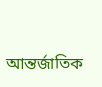আন্তর্জাতিক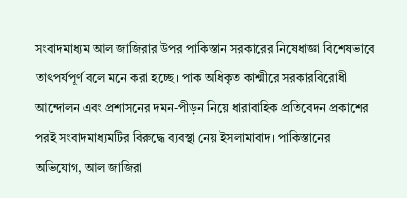সংবাদমাধ্যম আল জাজিরার উপর পাকিস্তান সরকারের নিষেধাজ্ঞা বিশেষভাবে তাৎপর্যপূর্ণ বলে মনে করা হচ্ছে। পাক অধিকৃত কাশ্মীরে সরকারবিরোধী আন্দোলন এবং প্রশাসনের দমন-পীড়ন নিয়ে ধারাবাহিক প্রতিবেদন প্রকাশের পরই সংবাদমাধ্যমটির বিরুদ্ধে ব্যবস্থা নেয় ইসলামাবাদ। পাকিস্তানের অভিযোগ, আল জাজিরা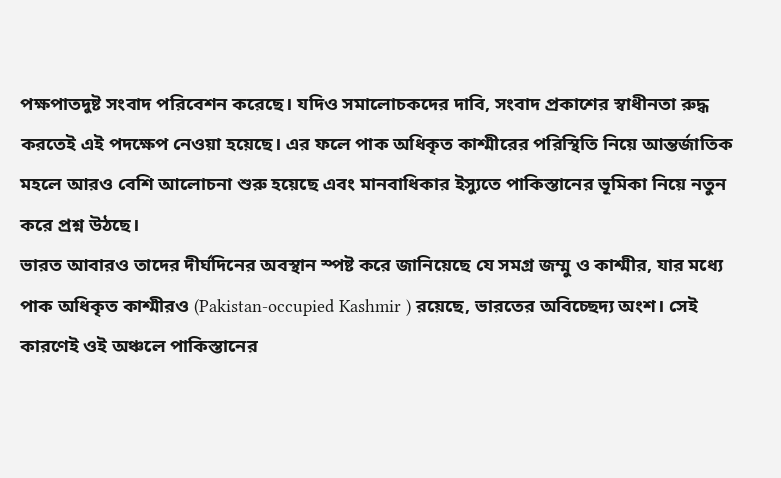পক্ষপাতদুষ্ট সংবাদ পরিবেশন করেছে। যদিও সমালোচকদের দাবি, সংবাদ প্রকাশের স্বাধীনতা রুদ্ধ করতেই এই পদক্ষেপ নেওয়া হয়েছে। এর ফলে পাক অধিকৃত কাশ্মীরের পরিস্থিতি নিয়ে আন্তর্জাতিক মহলে আরও বেশি আলোচনা শুরু হয়েছে এবং মানবাধিকার ইস্যুতে পাকিস্তানের ভূমিকা নিয়ে নতুন করে প্রশ্ন উঠছে।
ভারত আবারও তাদের দীর্ঘদিনের অবস্থান স্পষ্ট করে জানিয়েছে যে সমগ্র জম্মু ও কাশ্মীর, যার মধ্যে পাক অধিকৃত কাশ্মীরও (Pakistan-occupied Kashmir ) রয়েছে, ভারতের অবিচ্ছেদ্য অংশ। সেই কারণেই ওই অঞ্চলে পাকিস্তানের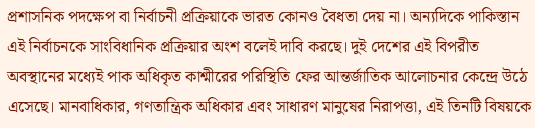প্রশাসনিক পদক্ষেপ বা নির্বাচনী প্রক্রিয়াকে ভারত কোনও বৈধতা দেয় না। অন্যদিকে পাকিস্তান এই নির্বাচনকে সাংবিধানিক প্রক্রিয়ার অংশ বলেই দাবি করছে। দুই দেশের এই বিপরীত অবস্থানের মধ্যেই পাক অধিকৃত কাশ্মীরের পরিস্থিতি ফের আন্তর্জাতিক আলোচনার কেন্দ্রে উঠে এসেছে। মানবাধিকার, গণতান্ত্রিক অধিকার এবং সাধারণ মানুষের নিরাপত্তা, এই তিনটি বিষয়কে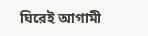ঘিরেই আগামী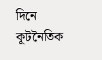দিনে কূটনৈতিক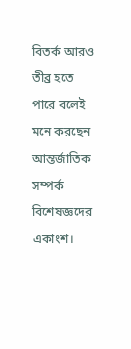বিতর্ক আরও তীব্র হতে পারে বলেই মনে করছেন আন্তর্জাতিক সম্পর্ক বিশেষজ্ঞদের একাংশ।